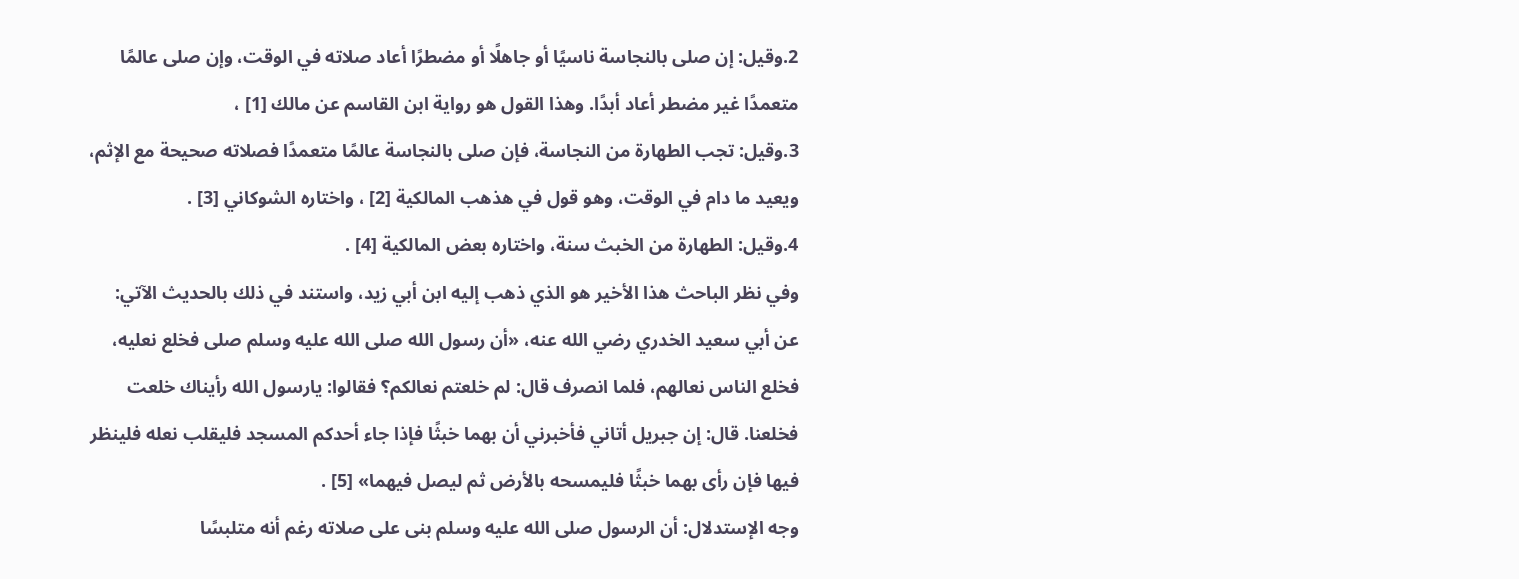2.وقيل: إن صلى بالنجاسة ناسيًا أو جاهلًا أو مضطرًا أعاد صلاته في الوقت، وإن صلى عالمًا متعمدًا غير مضطر أعاد أبدًا. وهذا القول هو رواية ابن القاسم عن مالك [1] ،
3.وقيل: تجب الطهارة من النجاسة، فإن صلى بالنجاسة عالمًا متعمدًا فصلاته صحيحة مع الإثم، ويعيد ما دام في الوقت، وهو قول في هذهب المالكية [2] ، واختاره الشوكاني [3] .
4.وقيل: الطهارة من الخبث سنة، واختاره بعض المالكية [4] .
وفي نظر الباحث هذا الأخير هو الذي ذهب إليه ابن أبي زيد، واستند في ذلك بالحديث الآتي:
عن أبي سعيد الخدري رضي الله عنه، «أن رسول الله صلى الله عليه وسلم صلى فخلع نعليه، فخلع الناس نعالهم، فلما انصرف قال: لم خلعتم نعالكم؟ فقالوا: يارسول الله رأيناك خلعت فخلعنا. قال: إن جبريل أتاني فأخبرني أن بهما خبثًا فإذا جاء أحدكم المسجد فليقلب نعله فلينظر فيها فإن رأى بهما خبثًا فليمسحه بالأرض ثم ليصل فيهما» [5] .
وجه الإستدلال: أن الرسول صلى الله عليه وسلم بنى على صلاته رغم أنه متلبسًا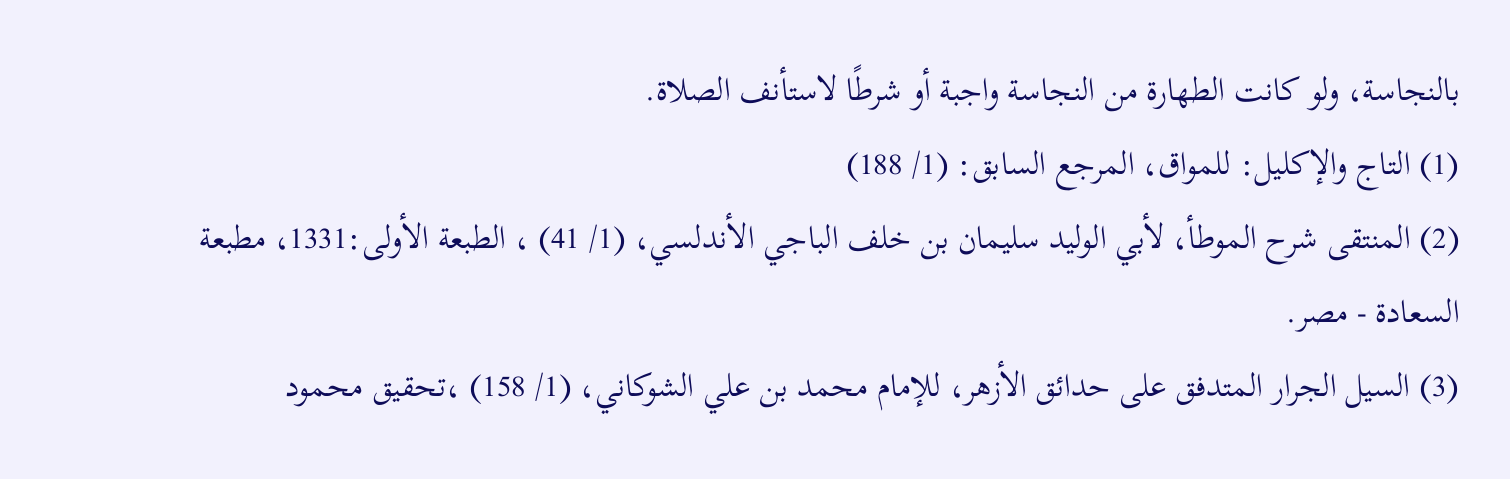بالنجاسة، ولو كانت الطهارة من النجاسة واجبة أو شرطًا لاستأنف الصلاة.
(1) التاج والإكليل: للمواق، المرجع السابق: (1/ 188)
(2) المنتقى شرح الموطأ، لأبي الوليد سليمان بن خلف الباجي الأندلسي، (1/ 41) ، الطبعة الأولى:1331، مطبعة السعادة - مصر.
(3) السيل الجرار المتدفق على حدائق الأزهر، للإمام محمد بن علي الشوكاني، (1/ 158) ،تحقيق محمود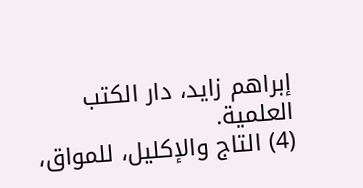إبراهم زايد، دار الكتب العلمية.
(4) التاج والإكليل، للمواق،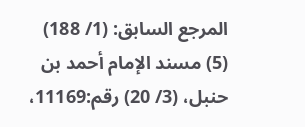المرجع السابق: (1/ 188)
(5) مسند الإمام أحمد بن حنبل، (3/ 20) رقم:11169،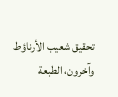تحقيق شعيب الأرناؤط وآخرون، الطبعة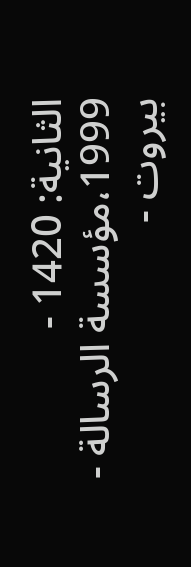الثانية: 1420 - 1999،مؤسسة الرسالة - بيروت -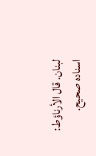لبنان. قال الأرناؤط: اسناده صحيح.